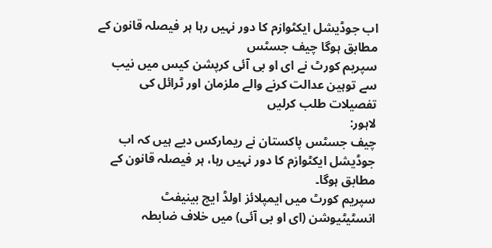اب جوڈیشل ایکٹوازم کا دور نہیں رہا ہر فیصلہ قانون کے مطابق ہوگا چیف جسٹس
سپریم کورٹ نے ای او بی آئی کرپشن کیس میں نیب سے توہین عدالت کرنے والے ملزمان اور ٹرائل کی تفصیلات طلب کرلیں
لاہور:
چیف جسٹس پاکستان نے ریمارکس دیے ہیں کہ اب جوڈیشل ایکٹوازم کا دور نہیں رہا، ہر فیصلہ قانون کے مطابق ہوگا۔
سپریم کورٹ میں ایمپلائز اولڈ ایج بینیفٹ انسٹیٹیوشن (ای او بی آئی) میں خلاف ضابطہ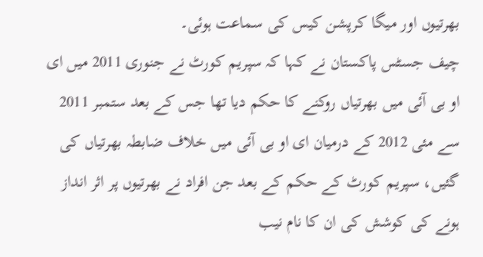بھرتیوں اور میگا کرپشن کیس کی سماعت ہوئی۔
چیف جسٹس پاکستان نے کہا کہ سپریم کورٹ نے جنوری 2011 میں ای او بی آئی میں بھرتیاں روکنے کا حکم دیا تھا جس کے بعد ستمبر 2011 سے مئی 2012 کے درمیان ای او بی آئی میں خلاف ضابطہ بھرتیاں کی گئیں، سپریم کورٹ کے حکم کے بعد جن افراد نے بھرتیوں پر اثر انداز ہونے کی کوشش کی ان کا نام نیب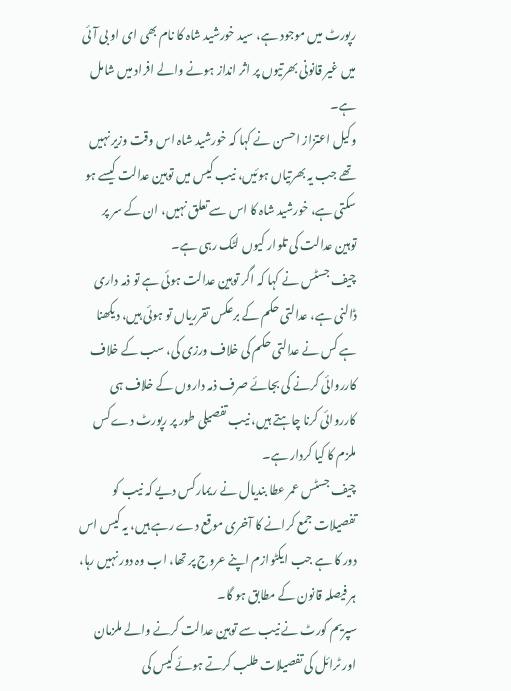رپورٹ میں موجود ہے، سید خورشید شاہ کا نام بھی ای او بی آئی میں غیر قانونی بھرتیوں پر اثر انداز ہونے والے افراد میں شامل ہے۔
وکیل اعتزاز احسن نے کہا کہ خورشید شاہ اس وقت وزیر نہیں تھے جب یہ بھرتیاں ہوئیں، نیب کیس میں توہین عدالت کیسے ہو سکتی ہے، خورشید شاہ کا اس سے تعلق نہیں، ان کے سر پر توہین عدالت کی تلوار کیوں لٹک رہی ہے۔
چیف جسٹس نے کہا کہ اگر توہین عدالت ہوئی ہے تو ذمہ داری ڈالنی ہے، عدالتی حکم کے برعکس تقرریاں تو ہوئی ہیں، دیکھنا ہے کس نے عدالتی حکم کی خلاف ورزی کی، سب کے خلاف کارروائی کرنے کی بجائے صرف ذمہ داروں کے خلاف ہی کارروائی کرنا چاہتے ہیں، نیب تفصیلی طور پر رپورٹ دے کس ملزم کا کیا کردار ہے۔
چیف جسٹس عمر عطا بندیال نے ریمارکس دیے کہ نیب کو تفصیلات جمع کرانے کا آخری موقع دے رہے ہیں، یہ کیس اس دور کا ہے جب ایکٹوازم اپنے عروج پر تھا، اب وہ دور نہیں رہا، ہر فیصلہ قانون کے مطابق ہو گا۔
سپریم کورٹ نے نیب سے توہین عدالت کرنے والے ملزمان اور ٹرائل کی تفصیلات طلب کرتے ہوئے کیس کی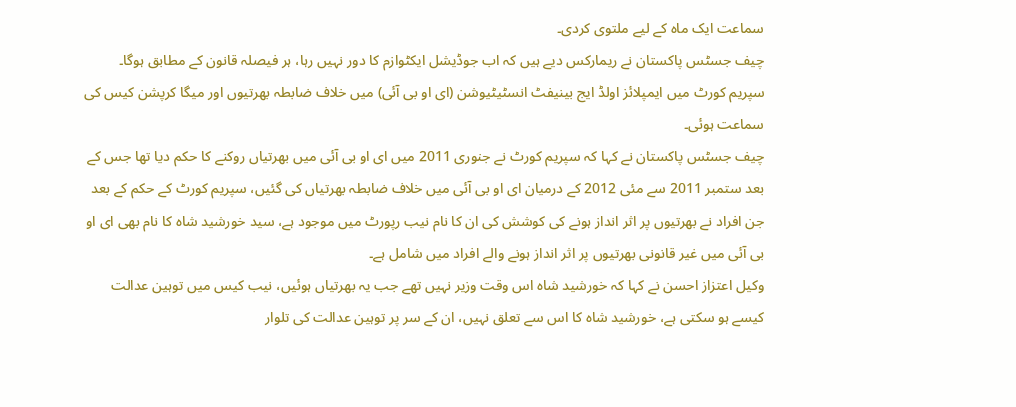سماعت ایک ماہ کے لیے ملتوی کردی۔
چیف جسٹس پاکستان نے ریمارکس دیے ہیں کہ اب جوڈیشل ایکٹوازم کا دور نہیں رہا، ہر فیصلہ قانون کے مطابق ہوگا۔
سپریم کورٹ میں ایمپلائز اولڈ ایج بینیفٹ انسٹیٹیوشن (ای او بی آئی) میں خلاف ضابطہ بھرتیوں اور میگا کرپشن کیس کی سماعت ہوئی۔
چیف جسٹس پاکستان نے کہا کہ سپریم کورٹ نے جنوری 2011 میں ای او بی آئی میں بھرتیاں روکنے کا حکم دیا تھا جس کے بعد ستمبر 2011 سے مئی 2012 کے درمیان ای او بی آئی میں خلاف ضابطہ بھرتیاں کی گئیں، سپریم کورٹ کے حکم کے بعد جن افراد نے بھرتیوں پر اثر انداز ہونے کی کوشش کی ان کا نام نیب رپورٹ میں موجود ہے، سید خورشید شاہ کا نام بھی ای او بی آئی میں غیر قانونی بھرتیوں پر اثر انداز ہونے والے افراد میں شامل ہے۔
وکیل اعتزاز احسن نے کہا کہ خورشید شاہ اس وقت وزیر نہیں تھے جب یہ بھرتیاں ہوئیں، نیب کیس میں توہین عدالت کیسے ہو سکتی ہے، خورشید شاہ کا اس سے تعلق نہیں، ان کے سر پر توہین عدالت کی تلوار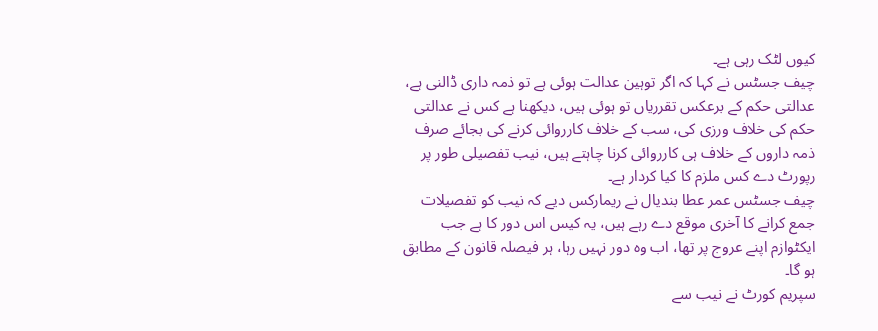کیوں لٹک رہی ہے۔
چیف جسٹس نے کہا کہ اگر توہین عدالت ہوئی ہے تو ذمہ داری ڈالنی ہے، عدالتی حکم کے برعکس تقرریاں تو ہوئی ہیں، دیکھنا ہے کس نے عدالتی حکم کی خلاف ورزی کی، سب کے خلاف کارروائی کرنے کی بجائے صرف ذمہ داروں کے خلاف ہی کارروائی کرنا چاہتے ہیں، نیب تفصیلی طور پر رپورٹ دے کس ملزم کا کیا کردار ہے۔
چیف جسٹس عمر عطا بندیال نے ریمارکس دیے کہ نیب کو تفصیلات جمع کرانے کا آخری موقع دے رہے ہیں، یہ کیس اس دور کا ہے جب ایکٹوازم اپنے عروج پر تھا، اب وہ دور نہیں رہا، ہر فیصلہ قانون کے مطابق ہو گا۔
سپریم کورٹ نے نیب سے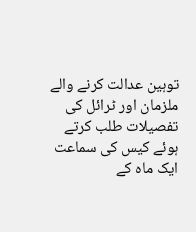توہین عدالت کرنے والے ملزمان اور ٹرائل کی تفصیلات طلب کرتے ہوئے کیس کی سماعت ایک ماہ کے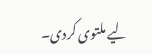لیے ملتوی کردی۔